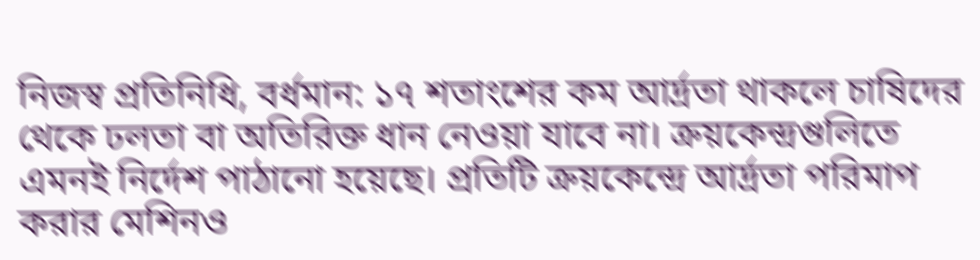নিজস্ব প্রতিনিধি, বর্ধমান: ১৭ শতাংশের কম আর্দ্রতা থাকলে চাষিদের থেকে ঢলতা বা অতিরিক্ত ধান নেওয়া যাবে না। ক্রয়কেন্দ্রগুলিতে এমনই নির্দেশ পাঠানো হয়েছে। প্রতিটি ক্রয়কেন্দ্রে আর্দ্রতা পরিমাপ করার মেশিনও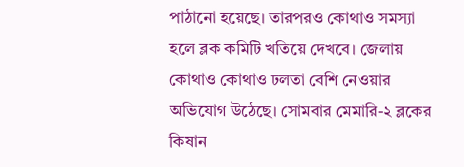পাঠানো হয়েছে। তারপরও কোথাও সমস্যা হলে ব্লক কমিটি খতিয়ে দেখবে। জেলায় কোথাও কোথাও ঢলতা বেশি নেওয়ার অভিযোগ উঠেছে। সোমবার মেমারি-২ ব্লকের কিষান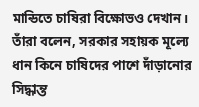মান্ডিতে চাষিরা বিক্ষোভও দেখান। তাঁরা বলেন, সরকার সহায়ক মূল্যে ধান কিনে চাষিদের পাশে দাঁড়ানোর সিদ্ধান্ত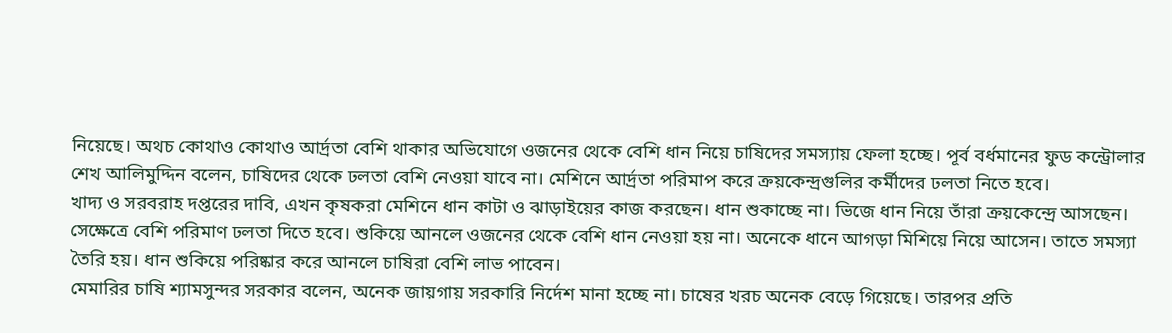নিয়েছে। অথচ কোথাও কোথাও আর্দ্রতা বেশি থাকার অভিযোগে ওজনের থেকে বেশি ধান নিয়ে চাষিদের সমস্যায় ফেলা হচ্ছে। পূর্ব বর্ধমানের ফুড কন্ট্রোলার শেখ আলিমুদ্দিন বলেন, চাষিদের থেকে ঢলতা বেশি নেওয়া যাবে না। মেশিনে আর্দ্রতা পরিমাপ করে ক্রয়কেন্দ্রগুলির কর্মীদের ঢলতা নিতে হবে।
খাদ্য ও সরবরাহ দপ্তরের দাবি, এখন কৃষকরা মেশিনে ধান কাটা ও ঝাড়াইয়ের কাজ করছেন। ধান শুকাচ্ছে না। ভিজে ধান নিয়ে তাঁরা ক্রয়কেন্দ্রে আসছেন। সেক্ষেত্রে বেশি পরিমাণ ঢলতা দিতে হবে। শুকিয়ে আনলে ওজনের থেকে বেশি ধান নেওয়া হয় না। অনেকে ধানে আগড়া মিশিয়ে নিয়ে আসেন। তাতে সমস্যা তৈরি হয়। ধান শুকিয়ে পরিষ্কার করে আনলে চাষিরা বেশি লাভ পাবেন।
মেমারির চাষি শ্যামসুন্দর সরকার বলেন, অনেক জায়গায় সরকারি নির্দেশ মানা হচ্ছে না। চাষের খরচ অনেক বেড়ে গিয়েছে। তারপর প্রতি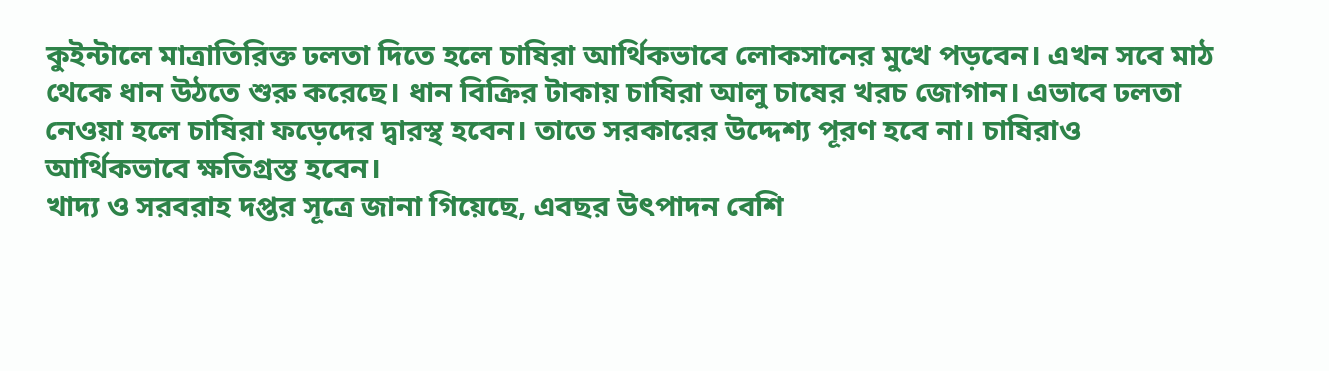কুইন্টালে মাত্রাতিরিক্ত ঢলতা দিতে হলে চাষিরা আর্থিকভাবে লোকসানের মুখে পড়বেন। এখন সবে মাঠ থেকে ধান উঠতে শুরু করেছে। ধান বিক্রির টাকায় চাষিরা আলু চাষের খরচ জোগান। এভাবে ঢলতা নেওয়া হলে চাষিরা ফড়েদের দ্বারস্থ হবেন। তাতে সরকারের উদ্দেশ্য পূরণ হবে না। চাষিরাও আর্থিকভাবে ক্ষতিগ্রস্ত হবেন।
খাদ্য ও সরবরাহ দপ্তর সূত্রে জানা গিয়েছে, এবছর উৎপাদন বেশি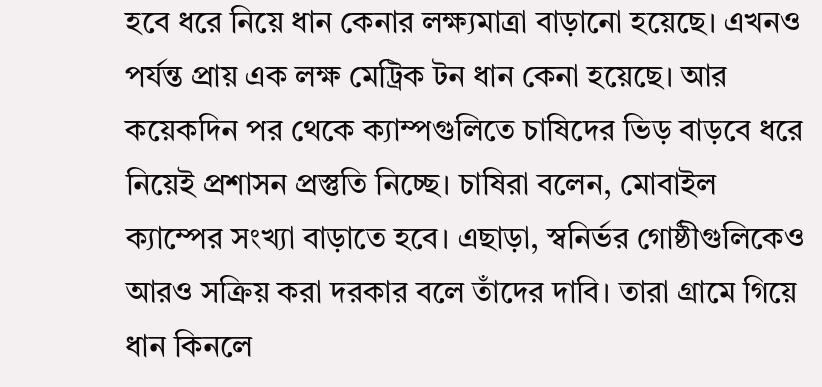হবে ধরে নিয়ে ধান কেনার লক্ষ্যমাত্রা বাড়ানো হয়েছে। এখনও পর্যন্ত প্রায় এক লক্ষ মেট্রিক টন ধান কেনা হয়েছে। আর কয়েকদিন পর থেকে ক্যাম্পগুলিতে চাষিদের ভিড় বাড়বে ধরে নিয়েই প্রশাসন প্রস্তুতি নিচ্ছে। চাষিরা বলেন, মোবাইল ক্যাম্পের সংখ্যা বাড়াতে হবে। এছাড়া, স্বনির্ভর গোষ্ঠীগুলিকেও আরও সক্রিয় করা দরকার বলে তাঁদের দাবি। তারা গ্রামে গিয়ে ধান কিনলে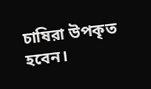চাষিরা উপকৃত হবেন।